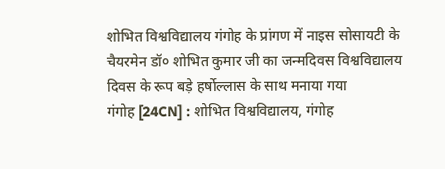शोभित विश्वविद्यालय गंगोह के प्रांगण में नाइस सोसायटी के चैयरमेन डॉ० शोभित कुमार जी का जन्मदिवस विश्वविद्यालय दिवस के रूप बड़े हर्षोल्लास के साथ मनाया गया
गंगोह [24CN] : शोभित विश्वविद्यालय, गंगोह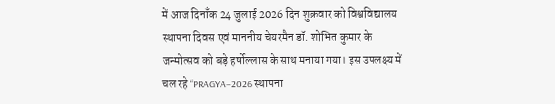में आज दिनाँक 24 जुलाई 2026 दिन शुक्रवार को विश्वविद्यालय स्थापना दिवस एवं माननीय चेयरमैन डॉ. शोभित कुमार के जन्मोत्सव को बड़े हर्षोल्लास के साथ मनाया गया। इस उपलक्ष्य में चल रहे “PRAGYA–2026 स्थापना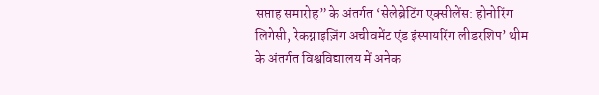सप्ताह समारोह” के अंतर्गत ‘सेलेब्रेटिंग एक्सीलेंस: होनोरिंग लिगेसी, रेकग्नाइज़िंग अचीवमेंट एंड इंस्पायरिंग लीडरशिप’ थीम के अंतर्गत विश्वविद्यालय में अनेक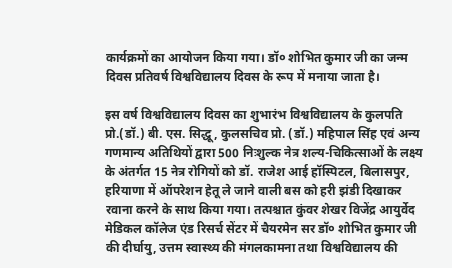कार्यक्रमों का आयोजन किया गया। डॉ० शोभित कुमार जी का जन्म दिवस प्रतिवर्ष विश्वविद्यालय दिवस के रूप में मनाया जाता है।

इस वर्ष विश्वविद्यालय दिवस का शुभारंभ विश्वविद्यालय के कुलपति प्रो.(डॉ.) बी. एस. सिद्धू, कुलसचिव प्रो. (डॉ.) महिपाल सिंह एवं अन्य गणमान्य अतिथियों द्वारा 500 निःशुल्क नेत्र शल्य-चिकित्साओं के लक्ष्य के अंतर्गत 15 नेत्र रोगियों को डॉ. राजेश आई हॉस्पिटल, बिलासपुर, हरियाणा में ऑपरेशन हेतू ले जाने वाली बस को हरी झंडी दिखाकर रवाना करने के साथ किया गया। तत्पश्चात कुंवर शेखर विजेंद्र आयुर्वेद मेडिकल कॉलेज एंड रिसर्च सेंटर में चैयरमेन सर डॉ० शोभित कुमार जी की दीर्घायु, उत्तम स्वास्थ्य की मंगलकामना तथा विश्वविद्यालय की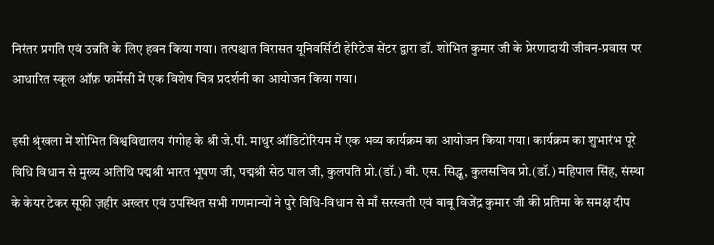निरंतर प्रगति एवं उन्नति के लिए हवन किया गया। तत्पश्चात विरासत यूनिवर्सिटी हेरिटेज सेंटर द्वारा डॉ. शोभित कुमार जी के प्रेरणादायी जीवन-प्रवास पर आधारित स्कूल ऑफ़ फार्मेसी में एक विशेष चित्र प्रदर्शनी का आयोजन किया गया।

इसी श्रृंखला में शोभित विश्वविद्यालय गंगोह के श्री जे.पी. माथुर ऑडिटोरियम में एक भव्य कार्यक्रम का आयोजन किया गया। कार्यक्रम का शुभारंभ पूरे विधि विधान से मुख्य अतिथि पद्मश्री भारत भूषण जी, पद्मश्री सेठ पाल जी, कुलपति प्रो.(डॉ.) बी. एस. सिद्धू, कुलसचिव प्रो.(डॉ.) महिपाल सिंह, संस्था के केयर टेकर सूफी ज़हीर अख्तर एवं उपस्थित सभी गणमान्यों ने पुरे विधि-विधान से माँ सरस्वती एवं बाबू विजेंद्र कुमार जी की प्रतिमा के समक्ष दीप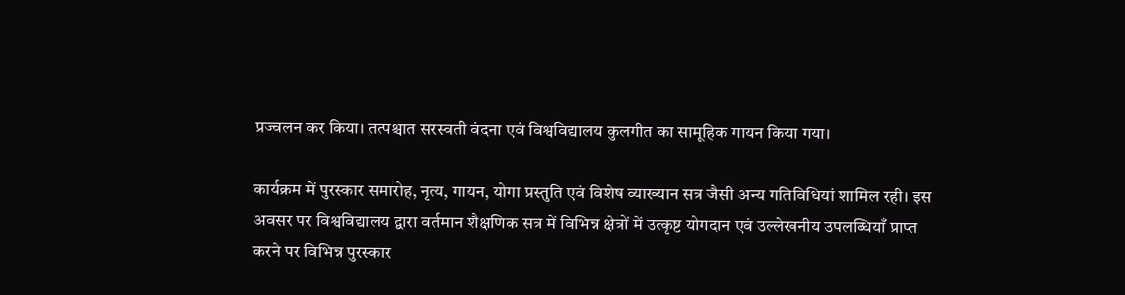प्रज्वलन कर किया। तत्पश्चात सरस्वती वंदना एवं विश्वविद्यालय कुलगीत का सामूहिक गायन किया गया।

कार्यक्रम में पुरस्कार समारोह, नृत्य, गायन, योगा प्रस्तुति एवं विशेष व्याख्यान सत्र जैसी अन्य गतिविधियां शामिल रही। इस अवसर पर विश्वविद्यालय द्वारा वर्तमान शैक्षणिक सत्र में विभिन्न क्षेत्रों में उत्कृष्ट योगदान एवं उल्लेखनीय उपलब्धियाँ प्राप्त करने पर विभिन्न पुरस्कार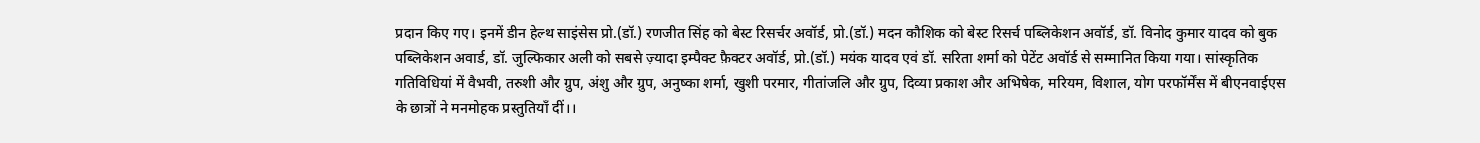प्रदान किए गए। इनमें डीन हेल्थ साइंसेस प्रो.(डॉ.) रणजीत सिंह को बेस्ट रिसर्चर अवॉर्ड, प्रो.(डॉ.) मदन कौशिक को बेस्ट रिसर्च पब्लिकेशन अवॉर्ड, डॉ. विनोद कुमार यादव को बुक पब्लिकेशन अवार्ड, डॉ. जुल्फिकार अली को सबसे ज़्यादा इम्पैक्ट फ़ैक्टर अवॉर्ड, प्रो.(डॉ.) मयंक यादव एवं डॉ. सरिता शर्मा को पेटेंट अवॉर्ड से सम्मानित किया गया। सांस्कृतिक गतिविधियां में वैभवी, तरुशी और ग्रुप, अंशु और ग्रुप, अनुष्का शर्मा, खुशी परमार, गीतांजलि और ग्रुप, दिव्या प्रकाश और अभिषेक, मरियम, विशाल, योग परफॉर्मेंस में बीएनवाईएस के छात्रों ने मनमोहक प्रस्तुतियाँ दीं।।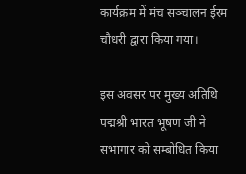कार्यक्रम में मंच सञ्चालन ईरम चौधरी द्वारा किया गया।

इस अवसर पर मुख्य अतिथि पद्मश्री भारत भूषण जी ने सभागार को सम्बोधित किया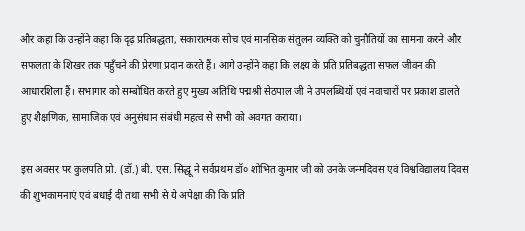और कहा कि उन्होंने कहा कि दृढ़ प्रतिबद्धता, सकारात्मक सोच एवं मानसिक संतुलन व्यक्ति को चुनौतियों का सामना करने और सफलता के शिखर तक पहुँचने की प्रेरणा प्रदान करते हैं। आगे उन्होंने कहा कि लक्ष्य के प्रति प्रतिबद्धता सफल जीवन की आधारशिला हैं। सभागार को सम्बोधित करते हुए मुख्य अतिथि पद्मश्री सेठपाल जी ने उपलब्धियों एवं नवाचारों पर प्रकाश डालते हुए शैक्षणिक, सामाजिक एवं अनुसंधान संबंधी महत्व से सभी को अवगत कराया।

इस अवसर पर कुलपति प्रो. (डॉ.) बी. एस. सिद्धू ने सर्वप्रथम डॉ० शोभित कुमार जी को उनके जन्मदिवस एवं विश्वविद्यालय दिवस की शुभकामनाएं एवं बधाई दी तथा सभी से ये अपेक्षा की कि प्रति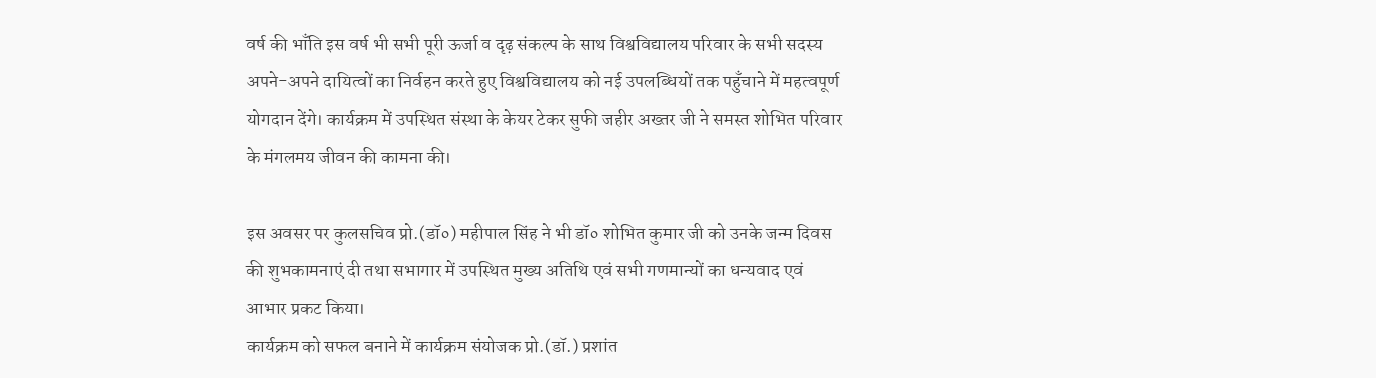वर्ष की भाँति इस वर्ष भी सभी पूरी ऊर्जा व दृढ़ संकल्प के साथ विश्वविद्यालय परिवार के सभी सदस्य अपने-अपने दायित्वों का निर्वहन करते हुए विश्वविद्यालय को नई उपलब्धियों तक पहुँचाने में महत्वपूर्ण योगदान देंगे। कार्यक्रम में उपस्थित संस्था के केयर टेकर सुफी जहीर अख्तर जी ने समस्त शोभित परिवार के मंगलमय जीवन की कामना की।

इस अवसर पर कुलसचिव प्रो.(डॉ०) महीपाल सिंह ने भी डॉ० शोभित कुमार जी को उनके जन्म दिवस की शुभकामनाएं दी तथा सभागार में उपस्थित मुख्य अतिथि एवं सभी गणमान्यों का धन्यवाद एवं आभार प्रकट किया।
कार्यक्रम को सफल बनाने में कार्यक्रम संयोजक प्रो.(डॉ.) प्रशांत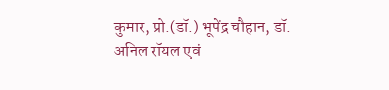कुमार, प्रो.(डॉ.) भूपेंद्र चौहान, डॉ. अनिल रॉयल एवं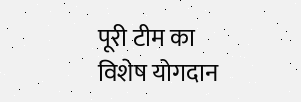पूरी टीम का विशेष योगदान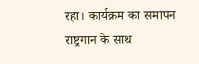रहा। कार्यक्रम का समापन राष्ट्रगान के साथ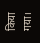किया गया।